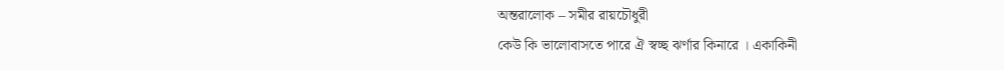অন্তরালোক – সমীর রায়চৌধুরী
কেউ কি ভালোবাসতে পারে ঐ স্বচ্ছ ঝর্ণার কিনারে । একাকিনী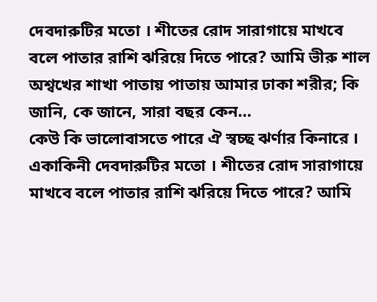দেবদারুটির মতো । শীতের রোদ সারাগায়ে মাখবে বলে পাতার রাশি ঝরিয়ে দিতে পারে? আমি ভীরু শাল অশ্বখের শাখা পাতায় পাতায় আমার ঢাকা শরীর; কি জানি, কে জানে, সারা বছর কেন…
কেউ কি ভালোবাসতে পারে ঐ স্বচ্ছ ঝর্ণার কিনারে । একাকিনী দেবদারুটির মতো । শীতের রোদ সারাগায়ে মাখবে বলে পাতার রাশি ঝরিয়ে দিতে পারে? আমি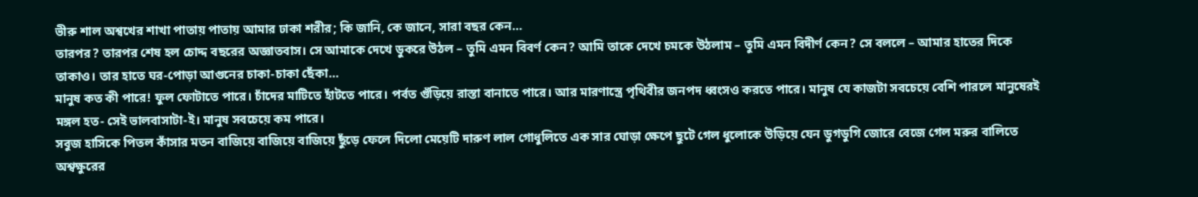ভীরু শাল অশ্বখের শাখা পাতায় পাতায় আমার ঢাকা শরীর; কি জানি, কে জানে, সারা বছর কেন…
তারপর? তারপর শেষ হল চোদ্দ বছরের অজ্ঞাতবাস। সে আমাকে দেখে ডুকরে উঠল – তুমি এমন বিবর্ণ কেন? আমি তাকে দেখে চমকে উঠলাম – তুমি এমন বিদীর্ণ কেন? সে বললে – আমার হাতের দিকে তাকাও। তার হাতে ঘর-পোড়া আগুনের চাকা-চাকা ছেঁকা…
মানুষ কত কী পারে! ফুল ফোটাতে পারে। চাঁদের মাটিতে হাঁটতে পারে। পর্বত গুঁড়িয়ে রাস্তা বানাতে পারে। আর মারণাস্ত্রে পৃথিবীর জনপদ ধ্বংসও করতে পারে। মানুষ যে কাজটা সবচেয়ে বেশি পারলে মানুষেরই মঙ্গল হত- সেই ভালবাসাটা-ই। মানুষ সবচেয়ে কম পারে।
সবুজ হাসিকে পিতল কাঁসার মতন বাজিয়ে বাজিয়ে বাজিয়ে ছুঁড়ে ফেলে দিলো মেয়েটি দারুণ লাল গোধুলিতে এক সার ঘোড়া ক্ষেপে ছুটে গেল ধুলোকে উড়িয়ে যেন ডুগডুগি জোরে বেজে গেল মরুর বালিতে অশ্বক্ষুরের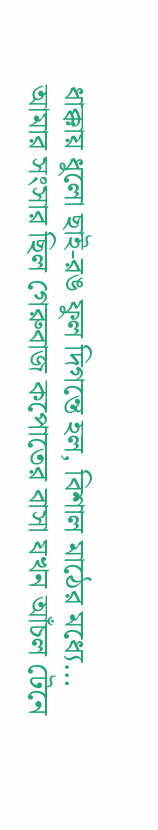ধাক্কায় ধুলো ছাই-রঙ ফুল দিগন্তে হল, বিশাল মাঠের মধ্যে…
আমার সংসার ছিল গেরুবাজ কপোতের বাসা যখন আঁচল টেনে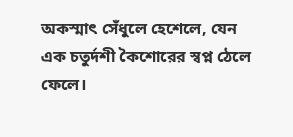অকস্মাৎ সেঁধুলে হেশেলে, যেন এক চতুর্দশী কৈশোরের স্বপ্ন ঠেলে ফেলে।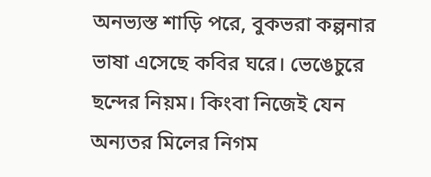অনভ্যস্ত শাড়ি পরে, বুকভরা কল্পনার ভাষা এসেছে কবির ঘরে। ভেঙেচুরে ছন্দের নিয়ম। কিংবা নিজেই যেন অন্যতর মিলের নিগম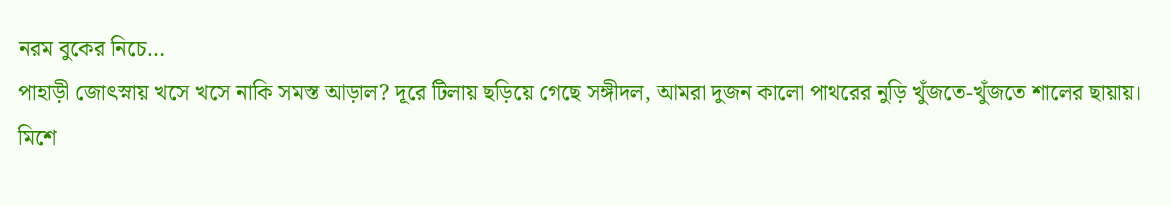নরম বুকের নিচে…
পাহাড়ী জোৎস্নায় খসে খসে নাকি সমস্ত আড়াল? দূরে টিলায় ছড়িয়ে গেছে সঙ্গীদল, আমরা দুজন কালো পাথরের নুড়ি খুঁজতে-খুঁজতে শালের ছায়ায়। মিশে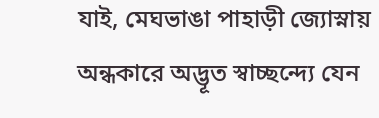যাই, মেঘভাঙা পাহাড়ী জ্যোস্নায় অন্ধকারে অদ্ভূত স্বাচ্ছন্দ্যে যেন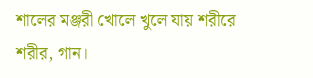শালের মঞ্জরী খোলে খুলে যায় শরীরে শরীর, গান।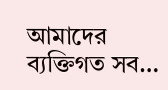আমাদের ব্যক্তিগত সব…